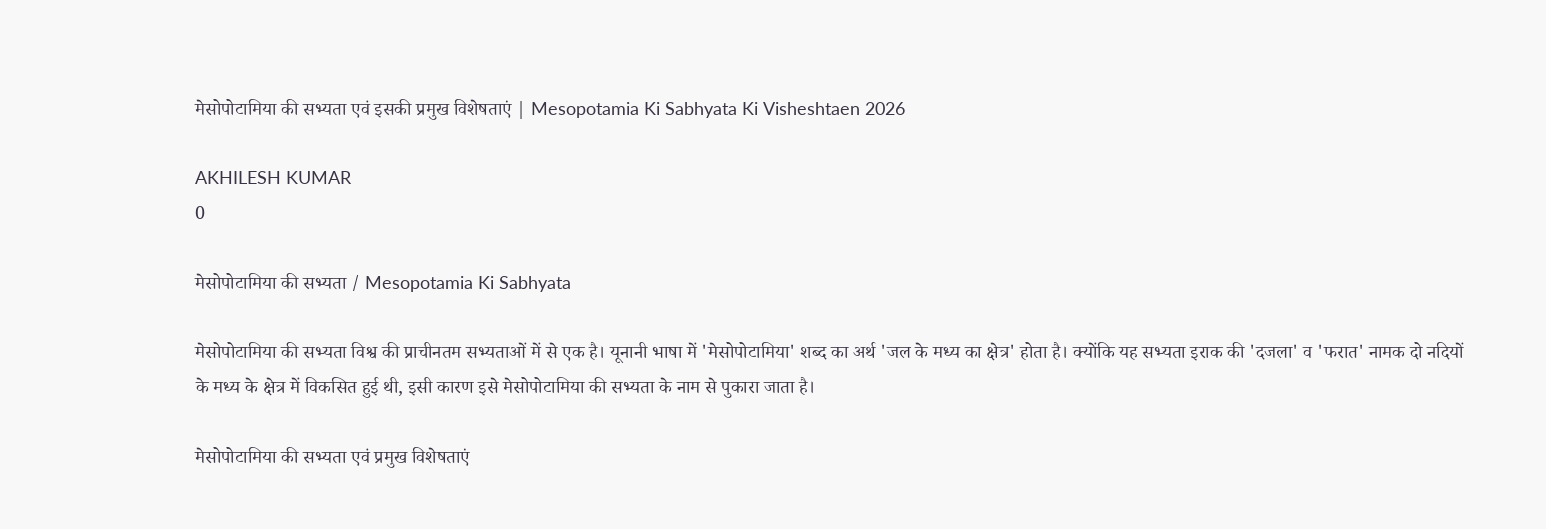मेसोपोटामिया की सभ्यता एवं इसकी प्रमुख विशेषताएं | Mesopotamia Ki Sabhyata Ki Visheshtaen 2026

AKHILESH KUMAR
0

मेसोपोटामिया की सभ्यता / Mesopotamia Ki Sabhyata

मेसोपोटामिया की सभ्यता विश्व की प्राचीनतम सभ्यताओं में से एक है। यूनानी भाषा में 'मेसोपोटामिया' शब्द का अर्थ 'जल के मध्य का क्षेत्र' होता है। क्योंकि यह सभ्यता इराक की 'दजला' व 'फरात' नामक दो नदियों के मध्य के क्षेत्र में विकसित हुई थी, इसी कारण इसे मेसोपोटामिया की सभ्यता के नाम से पुकारा जाता है।

मेसोपोटामिया की सभ्यता एवं प्रमुख विशेषताएं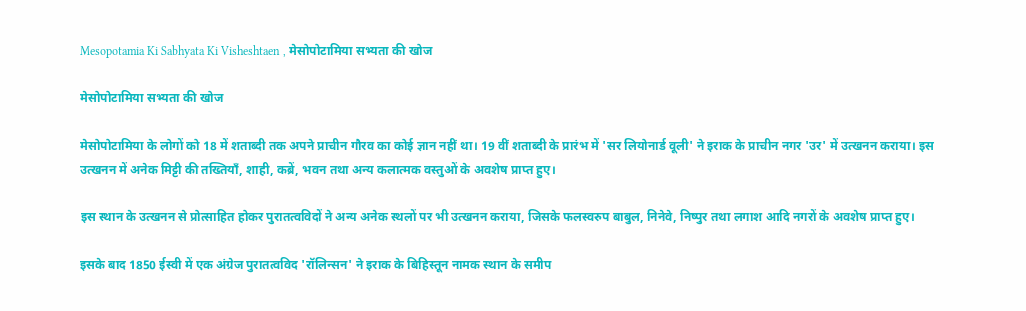Mesopotamia Ki Sabhyata Ki Visheshtaen , मेसोपोटामिया सभ्यता की खोज

मेसोपोटामिया सभ्यता की खोज

मेसोपोटामिया के लोगों को 18 में शताब्दी तक अपने प्राचीन गौरव का कोई ज्ञान नहीं था। 19 वीं शताब्दी के प्रारंभ में 'सर लियोनार्ड वूली' ने इराक के प्राचीन नगर 'उर' में उत्खनन कराया। इस उत्खनन में अनेक मिट्टी की तख्तियाँ, शाही, कब्रें, भवन तथा अन्य कलात्मक वस्तुओं के अवशेष प्राप्त हुए।

इस स्थान के उत्खनन से प्रोत्साहित होकर पुरातत्वविदों ने अन्य अनेक स्थलों पर भी उत्खनन कराया, जिसके फलस्वरुप बाबुल, निनेवे, निष्पुर तथा लगाश आदि नगरों के अवशेष प्राप्त हुए।

इसके बाद 1850 ईस्वी में एक अंग्रेज पुरातत्वविद 'रॉलिन्सन' ने इराक के बिहिस्तून नामक स्थान के समीप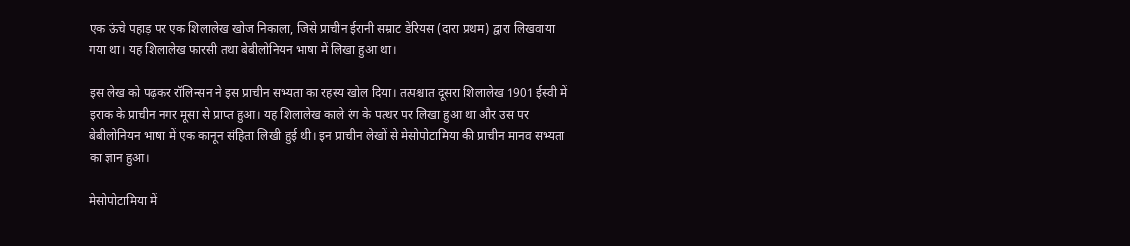एक ऊंचे पहाड़ पर एक शिलालेख खोज निकाला, जिसे प्राचीन ईरानी सम्राट डेरियस (दारा प्रथम) द्वारा लिखवाया गया था। यह शिलालेख फारसी तथा बेबीलोनियन भाषा में लिखा हुआ था।

इस लेख को पढ़कर रॉलिन्सन ने इस प्राचीन सभ्यता का रहस्य खोल दिया। तत्पश्चात दूसरा शिलालेख 1901 ईस्वी में इराक के प्राचीन नगर मूसा से प्राप्त हुआ। यह शिलालेख काले रंग के पत्थर पर लिखा हुआ था और उस पर बेबीलोनियन भाषा में एक कानून संहिता लिखी हुई थी। इन प्राचीन लेखों से मेसोपोटामिया की प्राचीन मानव सभ्यता का ज्ञान हुआ।

मेसोपोटामिया में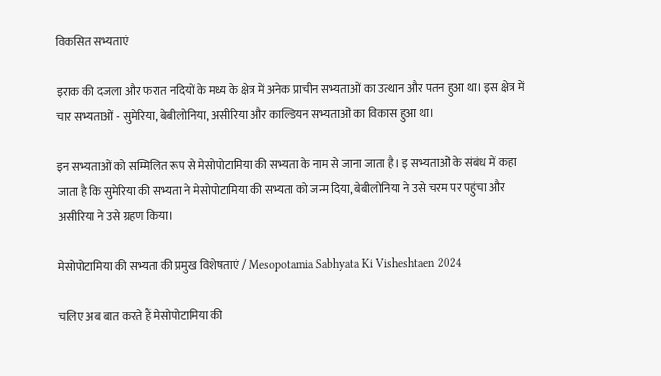विकसित सभ्यताएं

इराक की दजला और फरात नदियों के मध्य के क्षेत्र में अनेक प्राचीन सभ्यताओं का उत्थान और पतन हुआ था। इस क्षेत्र में चार सभ्यताओं - सुमेरिया, बेबीलोनिया, असीरिया और काल्डियन सभ्यताओं का विकास हुआ था।

इन सभ्यताओं को सम्मिलित रूप से मेसोपोटामिया की सभ्यता के नाम से जाना जाता है। इ सभ्यताओं के संबंध में कहा जाता है कि सुमेरिया की सभ्यता ने मेसोपोटामिया की सभ्यता को जन्म दिया, बेबीलोनिया ने उसे चरम पर पहुंचा और असीरिया ने उसे ग्रहण किया।

मेसोपोटामिया की सभ्यता की प्रमुख विशेषताएं / Mesopotamia Sabhyata Ki Visheshtaen 2024

चलिए अब बात करते हैं मेसोपोटामिया की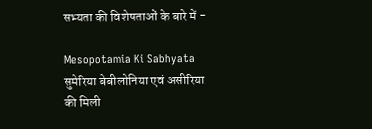सभ्यता की विशेषताओं के बारे में -

Mesopotamia Ki Sabhyata सुमेरिया बेबीलोनिया एवं असीरिया की मिली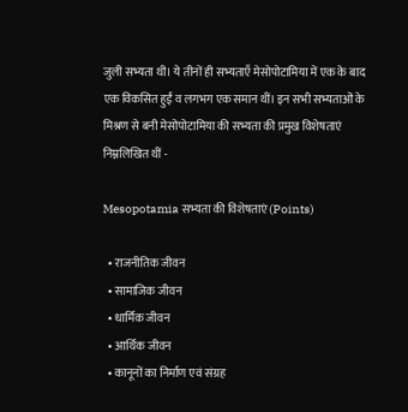जुली सभ्यता थी। ये तीनों ही सभ्यताएँ मेसोपोटामिया में एक के बाद एक विकसित हुईं व लगभग एक समान थीं। इन सभी सभ्यताओं के मिश्रण से बनी मेसोपोटामिया की सभ्यता की प्रमुख विशेषताएं निम्नलिखित थीं -

Mesopotamia सभ्यता की विशेषताएं (Points)

  • राजनीतिक जीवन
  • सामाजिक जीवन
  • धार्मिक जीवन
  • आर्थिक जीवन
  • कानूनों का निर्माण एवं संग्रह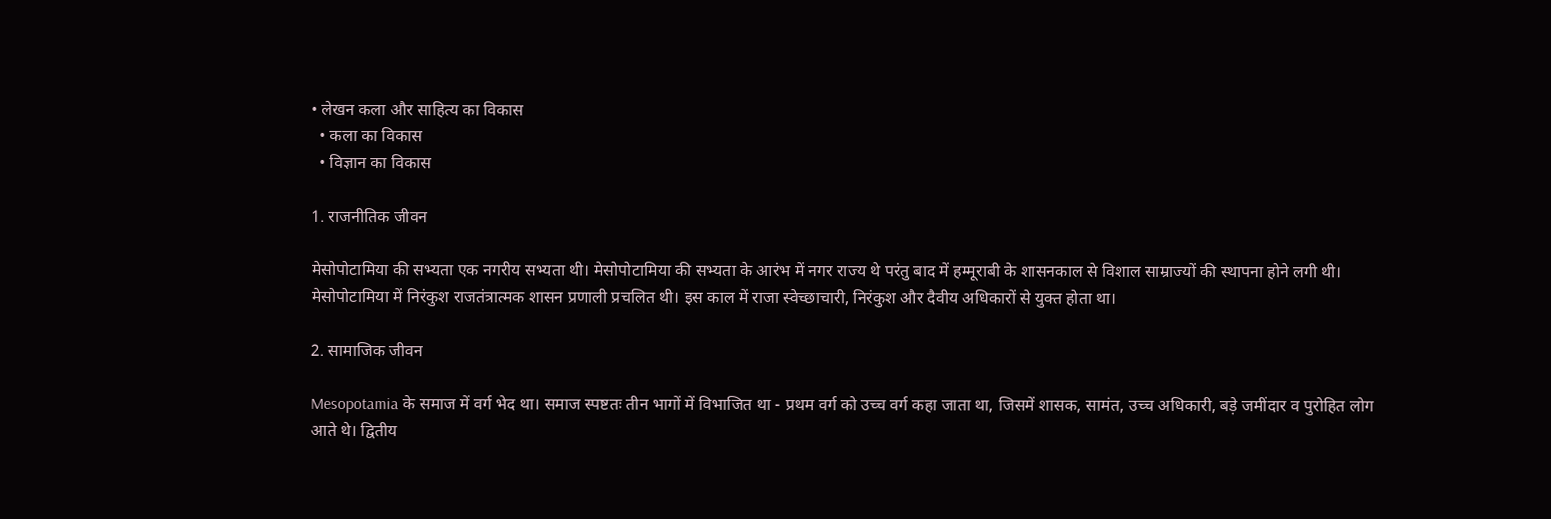• लेखन कला और साहित्य का विकास
  • कला का विकास
  • विज्ञान का विकास

1. राजनीतिक जीवन

मेसोपोटामिया की सभ्यता एक नगरीय सभ्यता थी। मेसोपोटामिया की सभ्यता के आरंभ में नगर राज्य थे परंतु बाद में हम्मूराबी के शासनकाल से विशाल साम्राज्यों की स्थापना होने लगी थी। मेसोपोटामिया में निरंकुश राजतंत्रात्मक शासन प्रणाली प्रचलित थी। इस काल में राजा स्वेच्छाचारी, निरंकुश और दैवीय अधिकारों से युक्त होता था।

2. सामाजिक जीवन

Mesopotamia के समाज में वर्ग भेद था। समाज स्पष्टतः तीन भागों में विभाजित था - प्रथम वर्ग को उच्च वर्ग कहा जाता था, जिसमें शासक, सामंत, उच्च अधिकारी, बड़े जमींदार व पुरोहित लोग आते थे। द्वितीय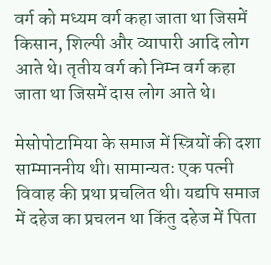वर्ग को मध्यम वर्ग कहा जाता था जिसमें किसान, शिल्पी और व्यापारी आदि लोग आते थे। तृतीय वर्ग को निम्न वर्ग कहा जाता था जिसमें दास लोग आते थे।

मेसोपोटामिया के समाज में स्त्रियों की दशा साम्माननीय थी। सामान्यतः एक पत्नी विवाह की प्रथा प्रचलित थी। यद्यपि समाज में दहेज का प्रचलन था किंतु दहेज में पिता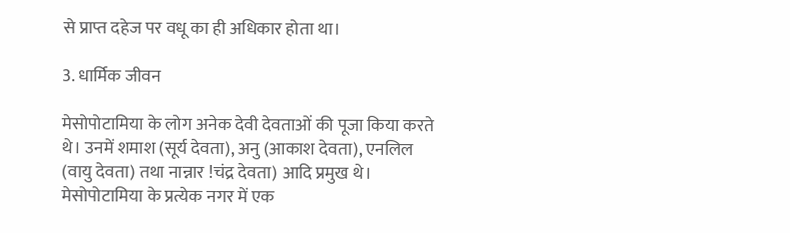से प्राप्त दहेज पर वधू का ही अधिकार होता था।

3. धार्मिक जीवन

मेसोपोटामिया के लोग अनेक देवी देवताओं की पूजा किया करते थे। उनमें शमाश (सूर्य देवता), अनु (आकाश देवता), एनलिल (वायु देवता) तथा नान्नार !चंद्र देवता) आदि प्रमुख थे। मेसोपोटामिया के प्रत्येक नगर में एक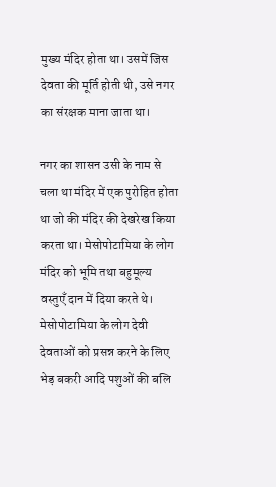मुख्य मंदिर होता था। उसमें जिस देवता की मूर्ति होती थी, उसे नगर का संरक्षक माना जाता था।

नगर का शासन उसी के नाम से चला था मंदिर में एक पुरोहित होता था जो की मंदिर की देखरेख किया करता था। मेसोपोटामिया के लोग मंदिर को भूमि तथा बहुमूल्य वस्तुएँ दान में दिया करते थे। मेसोपोटामिया के लोग देवी देवताओं को प्रसन्न करने के लिए भेड़ बकरी आदि पशुओं की बलि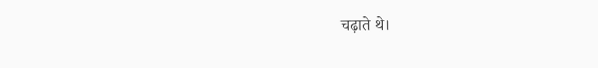चढ़ाते थे।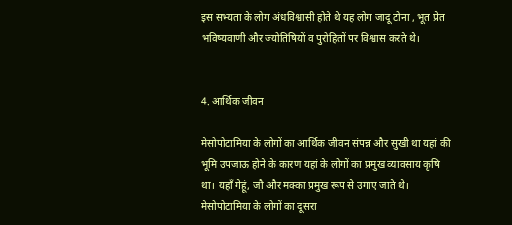इस सभ्यता के लोग अंधविश्वासी होते थे यह लोग जादू टोना , भूत प्रेत भविष्यवाणी और ज्योतिषियों व पुरोहितों पर विश्वास करते थे।


4. आर्थिक जीवन

मेसोपोटामिया के लोगों का आर्थिक जीवन संपन्न और सुखी था यहां की भूमि उपजाऊ होने के कारण यहां के लोगों का प्रमुख व्यावसाय कृषि था। यहाँ गेहूं, जौ और मक्का प्रमुख रूप से उगाए जाते थे। मेसोपोटामिया के लोगों का दूसरा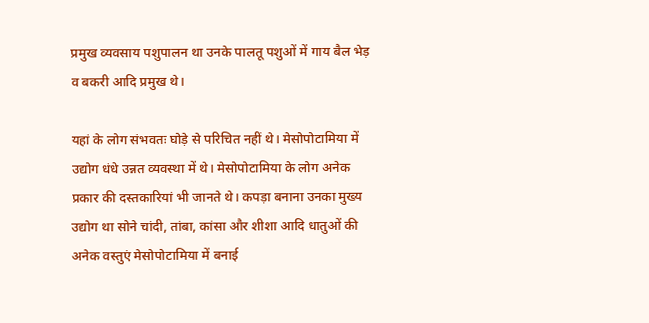प्रमुख व्यवसाय पशुपालन था उनके पालतू पशुओं में गाय बैल भेड़ व बकरी आदि प्रमुख थे।

यहां के लोग संभवतः घोड़े से परिचित नहीं थे। मेसोपोटामिया में उद्योग धंधे उन्नत व्यवस्था में थे। मेसोपोटामिया के लोग अनेक प्रकार की दस्तकारियां भी जानते थे। कपड़ा बनाना उनका मुख्य उद्योग था सोने चांदी, तांबा, कांसा और शीशा आदि धातुओं की अनेक वस्तुएं मेसोपोटामिया में बनाई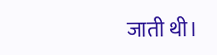जाती थी।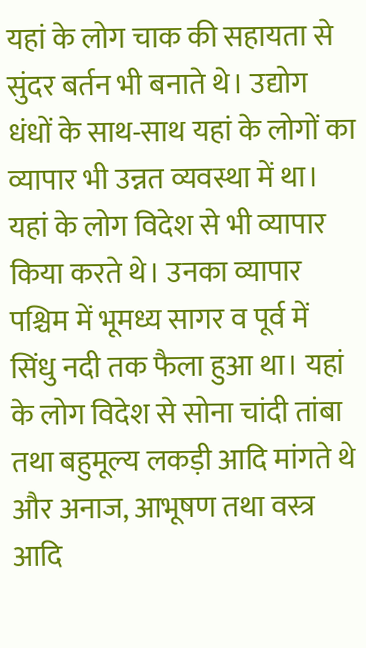यहां के लोग चाक की सहायता से सुंदर बर्तन भी बनाते थे। उद्योग धंधों के साथ-साथ यहां के लोगों का व्यापार भी उन्नत व्यवस्था में था। यहां के लोग विदेश से भी व्यापार किया करते थे। उनका व्यापार पश्चिम में भूमध्य सागर व पूर्व में सिंधु नदी तक फैला हुआ था। यहां के लोग विदेश से सोना चांदी तांबा तथा बहुमूल्य लकड़ी आदि मांगते थे और अनाज, आभूषण तथा वस्त्र आदि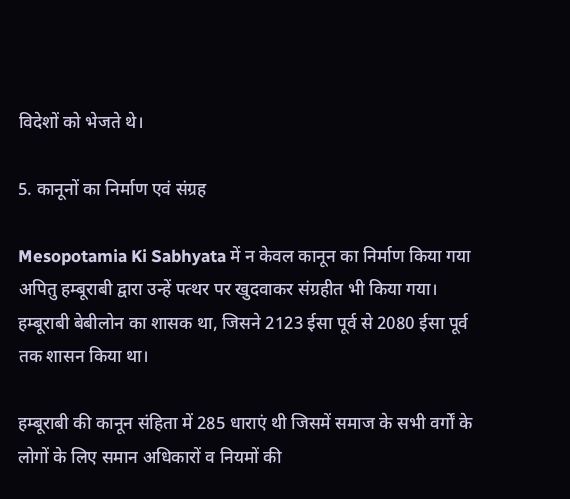विदेशों को भेजते थे।

5. कानूनों का निर्माण एवं संग्रह

Mesopotamia Ki Sabhyata में न केवल कानून का निर्माण किया गया अपितु हम्बूराबी द्वारा उन्हें पत्थर पर खुदवाकर संग्रहीत भी किया गया। हम्बूराबी बेबीलोन का शासक था, जिसने 2123 ईसा पूर्व से 2080 ईसा पूर्व तक शासन किया था।

हम्बूराबी की कानून संहिता में 285 धाराएं थी जिसमें समाज के सभी वर्गों के लोगों के लिए समान अधिकारों व नियमों की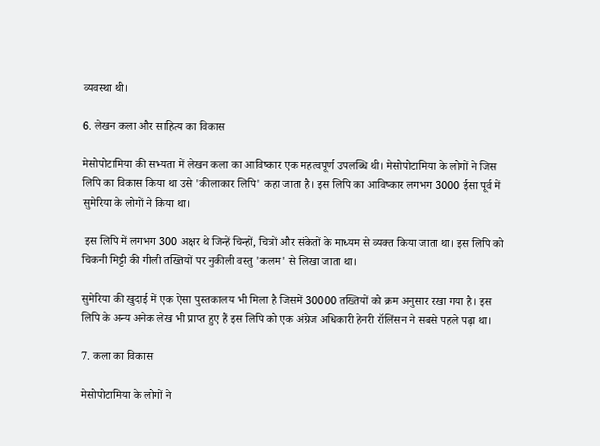व्यवस्था थी।

6. लेखन कला और साहित्य का विकास

मेसोपोटामिया की सभ्यता में लेखन कला का आविष्कार एक महत्वपूर्ण उपलब्धि थी। मेसोपोटामिया के लोगों ने जिस लिपि का विकास किया था उसे 'कीलाकार लिपि' कहा जाता है। इस लिपि का आविष्कार लगभग 3000 ईसा पूर्व में सुमेरिया के लोगों ने किया था।

 इस लिपि में लगभग 300 अक्षर थे जिन्हें चिन्हों, चित्रों और संकेतों के माध्यम से व्यक्त किया जाता था। इस लिपि को चिकनी मिट्टी की गीली तख्तियों पर नुकीली वस्तु 'कलम' से लिखा जाता था।

सुमेरिया की खुदाई में एक ऐसा पुस्तकालय भी मिला है जिसमें 30000 तख्तियों को क्रम अनुसार रखा गया है। इस लिपि के अन्य अनेक लेख भी प्राप्त हुए हैं इस लिपि को एक अंग्रेज अधिकारी हेनरी रॉलिंसन ने सबसे पहले पढ़ा था।

7. कला का विकास

मेसोपोटामिया के लोगों ने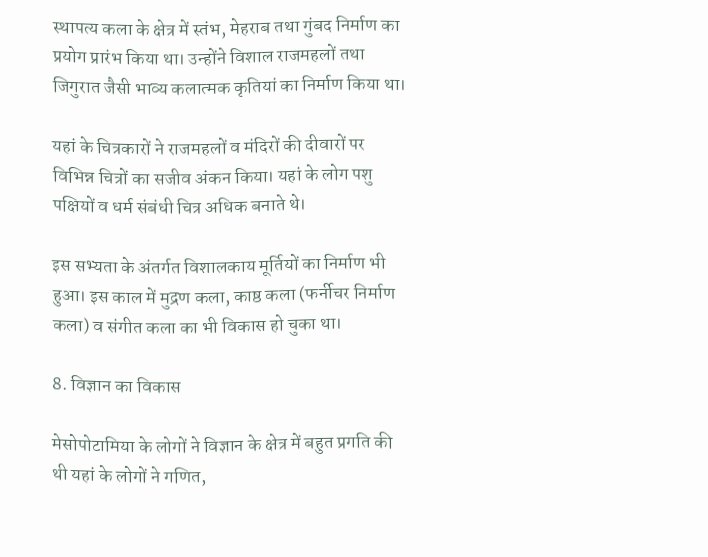स्थापत्य कला के क्षेत्र में स्तंभ, मेहराब तथा गुंबद निर्माण का प्रयोग प्रारंभ किया था। उन्होंने विशाल राजमहलों तथा जिगुरात जैसी भाव्य कलात्मक कृतियां का निर्माण किया था।

यहां के चित्रकारों ने राजमहलों व मंदिरों की दीवारों पर विभिन्न चित्रों का सजीव अंकन किया। यहां के लोग पशु पक्षियों व धर्म संबंधी चित्र अधिक बनाते थे।

इस सभ्यता के अंतर्गत विशालकाय मूर्तियों का निर्माण भी हुआ। इस काल में मुद्रण कला, काष्ठ कला (फर्नीचर निर्माण कला) व संगीत कला का भी विकास हो चुका था।

8. विज्ञान का विकास

मेसोपोटामिया के लोगों ने विज्ञान के क्षेत्र में बहुत प्रगति की थी यहां के लोगों ने गणित,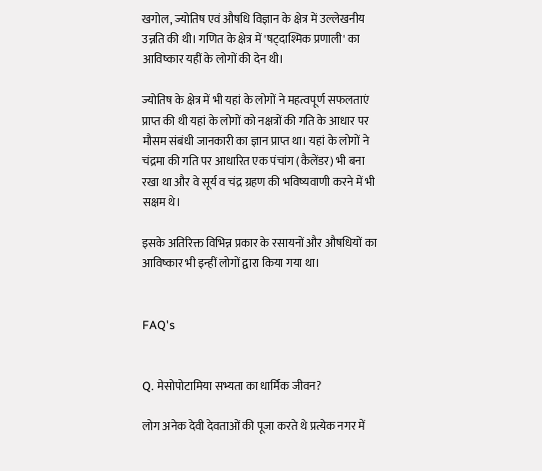खगोल, ज्योतिष एवं औषधि विज्ञान के क्षेत्र में उल्लेखनीय उन्नति की थी। गणित के क्षेत्र में 'षट्दाश्मिक प्रणाली' का आविष्कार यहीं के लोगों की देन थी।

ज्योतिष के क्षेत्र में भी यहां के लोगों ने महत्वपूर्ण सफलताएं प्राप्त की थी यहां के लोगों को नक्षत्रों की गति के आधार पर मौसम संबंधी जानकारी का ज्ञान प्राप्त था। यहां के लोगों ने चंद्रमा की गति पर आधारित एक पंचांग (कैलेंडर) भी बना रखा था और वे सूर्य व चंद्र ग्रहण की भविष्यवाणी करने में भी सक्षम थे।

इसके अतिरिक्त विभिन्न प्रकार के रसायनों और औषधियों का आविष्कार भी इन्हीं लोगों द्वारा किया गया था।


FAQ's


Q. मेसोपोटामिया सभ्यता का धार्मिक जीवन?

लोग अनेक देवी देवताओं की पूजा करते थे प्रत्येक नगर में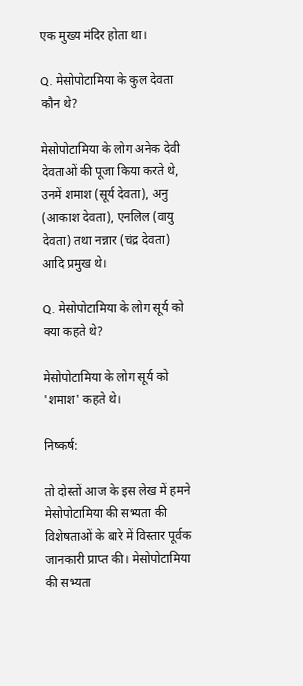एक मुख्य मंदिर होता था।

Q. मेसोपोटामिया के कुल देवता कौन थे?

मेसोपोटामिया के लोग अनेक देवी देवताओं की पूजा किया करते थे, उनमें शमाश (सूर्य देवता), अनु (आकाश देवता), एनलिल (वायु देवता) तथा नन्नार (चंद्र देवता) आदि प्रमुख थे।

Q. मेसोपोटामिया के लोग सूर्य को क्या कहते थे?

मेसोपोटामिया के लोग सूर्य को 'शमाश' कहते थे।

निष्कर्ष:

तो दोस्तों आज के इस लेख में हमने मेसोपोटामिया की सभ्यता की विशेषताओं के बारे में विस्तार पूर्वक जानकारी प्राप्त की। मेसोपोटामिया की सभ्यता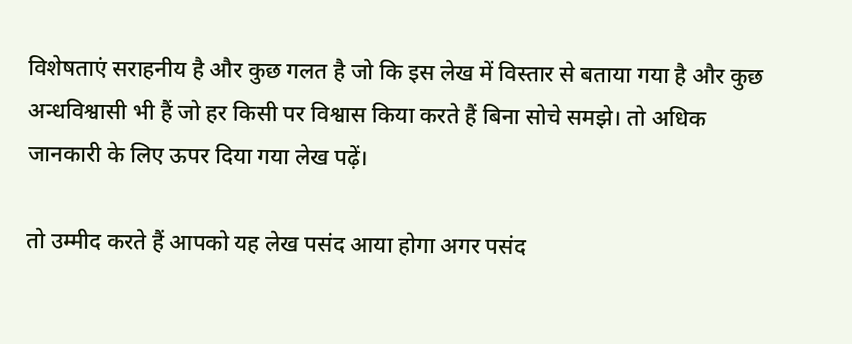विशेषताएं सराहनीय है और कुछ गलत है जो कि इस लेख में विस्तार से बताया गया है और कुछ अन्धविश्वासी भी हैं जो हर किसी पर विश्वास किया करते हैं बिना सोचे समझे। तो अधिक जानकारी के लिए ऊपर दिया गया लेख पढ़ें।

तो उम्मीद करते हैं आपको यह लेख पसंद आया होगा अगर पसंद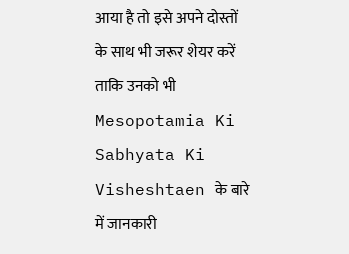आया है तो इसे अपने दोस्तों के साथ भी जरूर शेयर करें ताकि उनको भी Mesopotamia Ki Sabhyata Ki Visheshtaen के बारे में जानकारी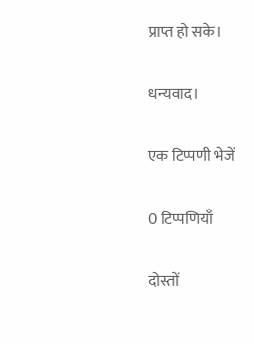प्राप्त हो सके।

धन्यवाद।

एक टिप्पणी भेजें

0 टिप्पणियाँ

दोस्तों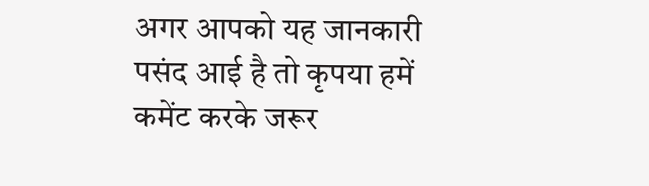अगर आपको यह जानकारी पसंद आई है तो कृपया हमें कमेंट करके जरूर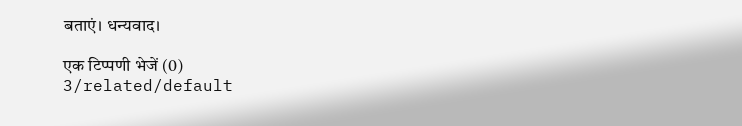बताएं। धन्यवाद।

एक टिप्पणी भेजें (0)
3/related/default